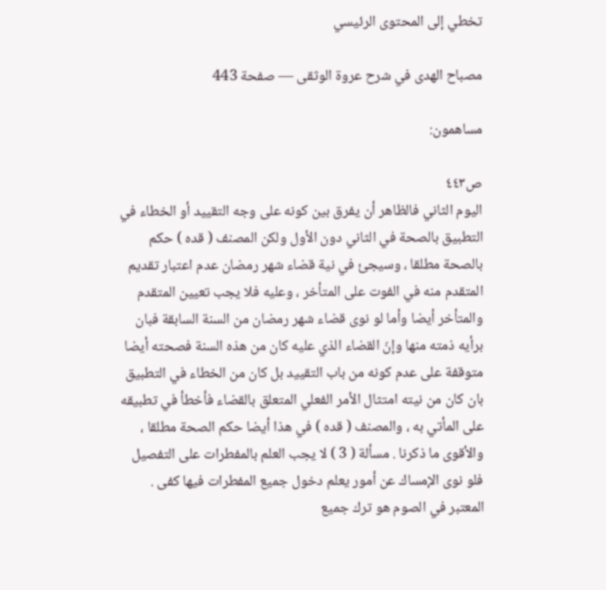تخطي إلى المحتوى الرئيسي

مصباح الهدى في شرح عروة الوثقى — صفحة 443

مساهمون:

ص٤٤٣
اليوم الثاني فالظاهر أن يفرق بين كونه على وجه التقييد أو الخطاء في التطبيق بالصحة في الثاني دون الأول ولكن المصنف ( قده ) حكم بالصحة مطلقا ، وسيجئ في نية قضاء شهر رمضان عدم اعتبار تقديم المتقدم منه في الفوت على المتأخر ، وعليه فلا يجب تعيين المتقدم والمتأخر أيضا وأما لو نوى قضاء شهر رمضان من السنة السابقة فبان برأيه ذمته منها وإنّ القضاء الذي عليه كان من هذه السنة فصحته أيضا متوقفة على عدم كونه من باب التقييد بل كان من الخطاء في التطبيق بان كان من نيته امتثال الأمر الفعلي المتعلق بالقضاء فأخطأ في تطبيقه على المأتي به ، والمصنف ( قده ) في هذا أيضا حكم الصحة مطلقا ، والأقوى ما ذكرنا . مسألة ( 3 ) لا يجب العلم بالمفطرات على التفصيل فلو نوى الإمساك عن أمور يعلم دخول جميع المفطرات فيها كفى . المعتبر في الصوم هو ترك جميع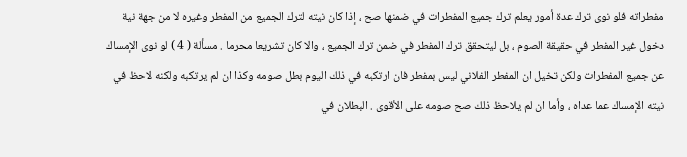مفطراته فلو نوى ترك عدة أمور يعلم ترك جميع المفطرات في ضمنها صح ، إذا كان نيته لترك الجميع من المفطر وغيره لا من جهة نية دخول غير المفطر في حقيقة الصوم ، بل ليتحقق ترك المفطر في ضمن ترك الجميع ، والا كان تشريعا محرما . مسألة ( 4 ) لو نوى الإمساك عن جميع المفطرات ولكن تخيل ان المفطر الفلاني ليس بمفطر فان ارتكبه في ذلك اليوم بطل صومه وكذا ان لم يرتكبه ولكنه لاحظ في نيته الإمساك عما عداه ، وأما ان لم يلاحظ ذلك صح صومه على الأقوى . البطلان في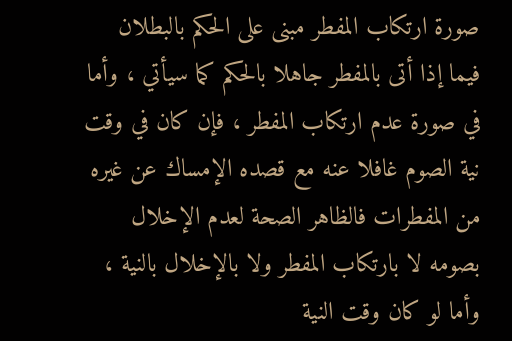صورة ارتكاب المفطر مبنى على الحكم بالبطلان فيما إذا أتى بالمفطر جاهلا بالحكم كما سيأتي ، وأما في صورة عدم ارتكاب المفطر ، فإن كان في وقت نية الصوم غافلا عنه مع قصده الإمساك عن غيره من المفطرات فالظاهر الصحة لعدم الإخلال بصومه لا بارتكاب المفطر ولا بالإخلال بالنية ، وأما لو كان وقت النية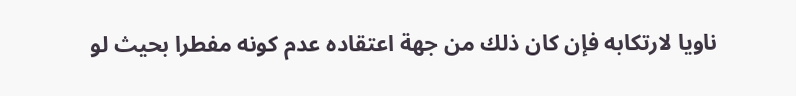ناويا لارتكابه فإن كان ذلك من جهة اعتقاده عدم كونه مفطرا بحيث لو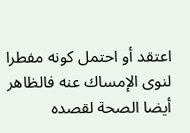اعتقد أو احتمل كونه مفطرا لنوى الإمساك عنه فالظاهر أيضا الصحة لقصده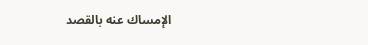الإمساك عنه بالقصد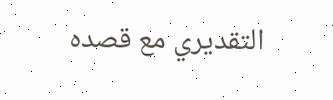التقديري مع قصده